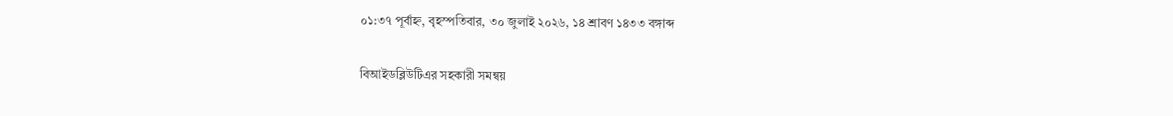০১:৩৭ পূর্বাহ্ন, বৃহস্পতিবার, ৩০ জুলাই ২০২৬, ১৪ শ্রাবণ ১৪৩৩ বঙ্গাব্দ

বিআইডব্লিউটিএর সহকারী সমন্বয়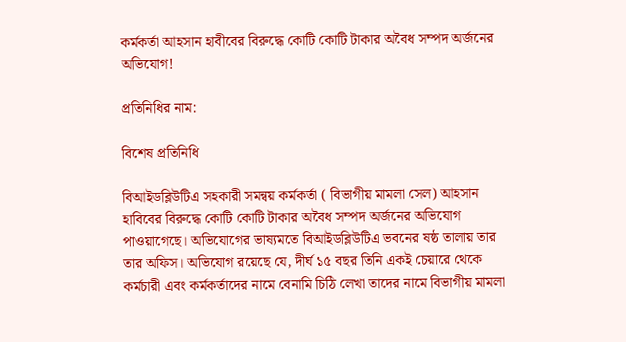কর্মকর্তা আহসান হাবীবের বিরুদ্ধে কোটি কোটি টাকার অবৈধ সম্পদ অর্জনের অভিযোগ!

প্রতিনিধির নাম:

বিশেষ প্রতিনিধি

বিআইডব্লিউটিএ সহকারী সমন্বয় কর্মকর্তা ( বিভাগীয় মামলা সেল) আহসান হাবিবের বিরুদ্ধে কোটি কোটি টাকার অবৈধ সম্পদ অর্জনের অভিযোগ পাওয়াগেছে। অভিযোগের ভাষ্যমতে বিআইডব্লিউটিএ ভবনের ষষ্ঠ তালায় তার তার অফিস। অভিযোগ রয়েছে যে, দীর্ঘ ১৫ বছর তিনি একই চেয়ারে থেকে কর্মচারী এবং কর্মকর্তাদের নামে বেনামি চিঠি লেখা তাদের নামে বিভাগীয় মামলা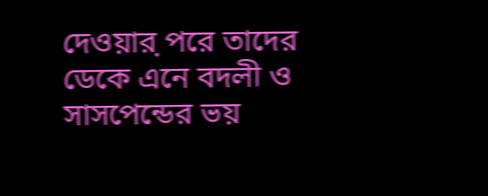দেওয়ার় পরে তাদের ডেকে এনে বদলী ও সাসপেন্ডের ভয়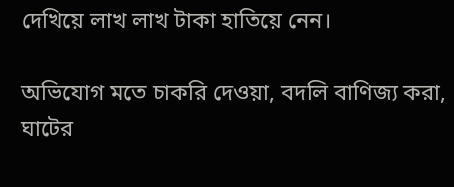দেখিয়ে লাখ লাখ টাকা হাতিয়ে নেন।

অভিযোগ মতে চাকরি দেওয়া, বদলি বাণিজ্য করা, ঘাটের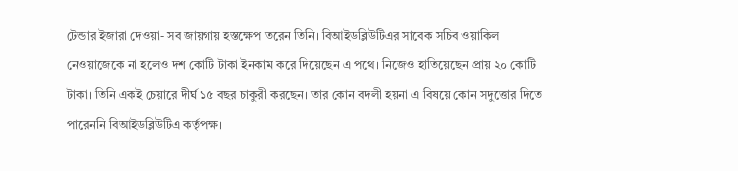টেন্ডার ইজারা দেওয়া- সব জায়গায় হস্তক্ষেপ তরেন তিনি। বিআইডব্লিউটিএর সাবেক সচিব ওয়াকিল নেওয়াজেকে না হলেও দশ কোটি টাকা ইনকাম করে দিয়েছেন এ পথে। নিজেও হাতিয়েছেন প্রায় ২০ কোটি টাকা। তিনি একই চেয়ারে দীর্ঘ ১৫ বছর চাকুরী করছেন। তার কোন বদলী হয়না এ বিষয়ে কোন সদুত্তোর দিতে পারেননি বিআইডব্লিউটিএ কর্তৃপক্ষ।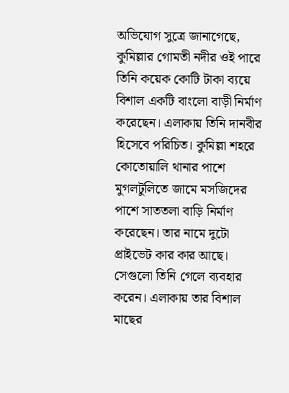অভিযোগ সুত্রে জানাগেছে, কুমিল্লার গোমতী নদীর ওই পারে তিনি কয়েক কোটি টাকা ব্যয়ে বিশাল একটি বাংলো বাড়ী নির্মাণ করেছেন। এলাকায় তিনি দানবীর হিসেবে পরিচিত। কুমিল্লা শহরে কোতোয়ালি থানার পাশে মুগলটুলিতে জামে মসজিদের পাশে সাততলা বাড়ি নির্মাণ করেছেন। তার নামে দুটো প্রাইভেট কার কার আছে। সেগুলো তিনি গেলে ব্যবহার করেন। এলাকায় তার বিশাল মাছের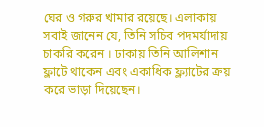ঘের ও গরুর খামার রয়েছে। এলাকায় সবাই জানেন যে, তিনি সচিব পদমর্যাদায় চাকরি করেন । ঢাকায় তিনি আলিশান ফ্লাটে থাকেন এবং একাধিক ফ্ল্যাটের ক্রয় করে ভাড়া দিয়েছেন।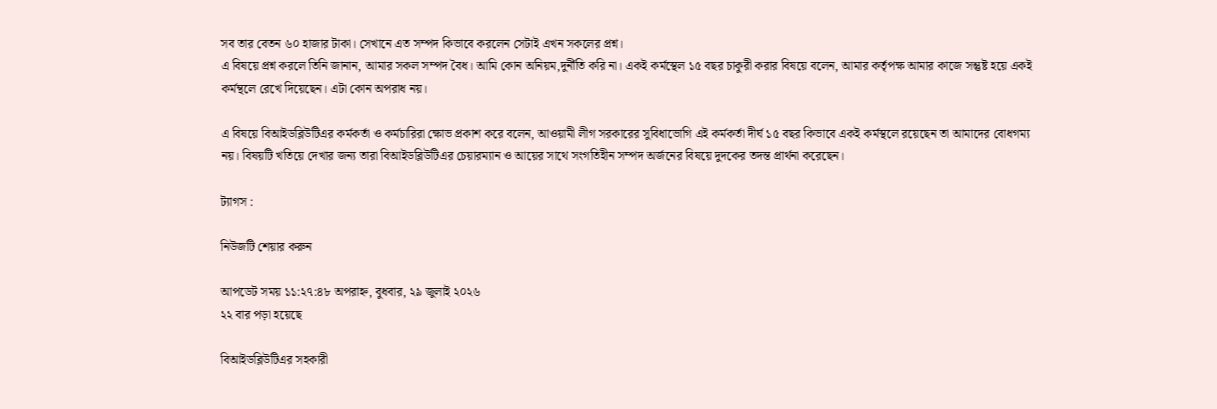সব তার বেতন ৬০ হাজার টাকা। সেখানে এত সম্পদ কিভাবে করলেন সেটাই এখন সকলের প্রশ্ন।
এ বিষয়ে প্রশ্ন করলে তিনি জানান, আমার সকল সম্পদ বৈধ। আমি কোন অনিয়ম,দুর্নীতি করি না। একই কর্মস্থেল ১৫ বছর চাকুরী করার বিষয়ে বলেন, আমার কর্তৃপক্ষ আমার কাজে সন্তুষ্ট হয়ে একই কর্মন্থলে রেখে দিয়েছেন। এটা কোন অপরাধ নয়।

এ বিষয়ে বিআইডব্লিউটিএর কর্মকর্তা ও কর্মচারিরা ক্ষোভ প্রকাশ করে বলেন, আওয়ামী লীগ সরকারের সুবিধাভোগি এই কর্মকর্তা দীর্ঘ ১৫ বছর কিভাবে একই কর্মস্থলে রয়েছেন তা আমাদের বোধগম্য নয়। বিষয়টি খতিয়ে দেখার জন্য তারা বিআইডব্লিউটিএর চেয়ারম্যান ও আয়ের সাথে সংগতিহীন সম্পদ অর্জনের বিষয়ে দুদকের তদন্ত প্রার্থনা করেছেন।

ট্যাগস :

নিউজটি শেয়ার করুন

আপডেট সময় ১১:২৭:৪৮ অপরাহ্ন, বুধবার, ২৯ জুলাই ২০২৬
২২ বার পড়া হয়েছে

বিআইডব্লিউটিএর সহকারী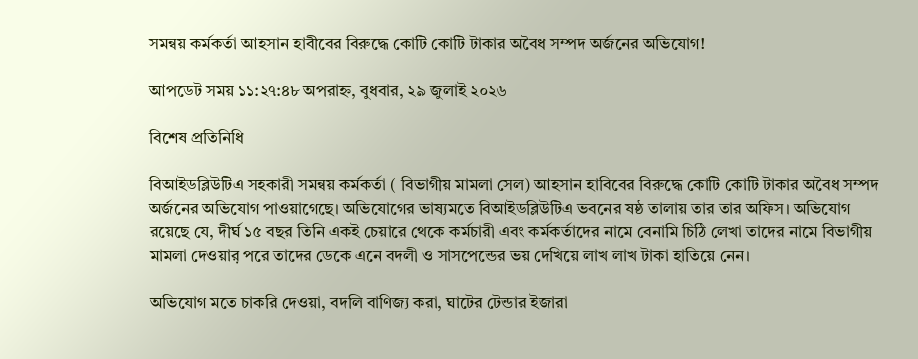সমন্বয় কর্মকর্তা আহসান হাবীবের বিরুদ্ধে কোটি কোটি টাকার অবৈধ সম্পদ অর্জনের অভিযোগ!

আপডেট সময় ১১:২৭:৪৮ অপরাহ্ন, বুধবার, ২৯ জুলাই ২০২৬

বিশেষ প্রতিনিধি

বিআইডব্লিউটিএ সহকারী সমন্বয় কর্মকর্তা ( বিভাগীয় মামলা সেল) আহসান হাবিবের বিরুদ্ধে কোটি কোটি টাকার অবৈধ সম্পদ অর্জনের অভিযোগ পাওয়াগেছে। অভিযোগের ভাষ্যমতে বিআইডব্লিউটিএ ভবনের ষষ্ঠ তালায় তার তার অফিস। অভিযোগ রয়েছে যে, দীর্ঘ ১৫ বছর তিনি একই চেয়ারে থেকে কর্মচারী এবং কর্মকর্তাদের নামে বেনামি চিঠি লেখা তাদের নামে বিভাগীয় মামলা দেওয়ার় পরে তাদের ডেকে এনে বদলী ও সাসপেন্ডের ভয় দেখিয়ে লাখ লাখ টাকা হাতিয়ে নেন।

অভিযোগ মতে চাকরি দেওয়া, বদলি বাণিজ্য করা, ঘাটের টেন্ডার ইজারা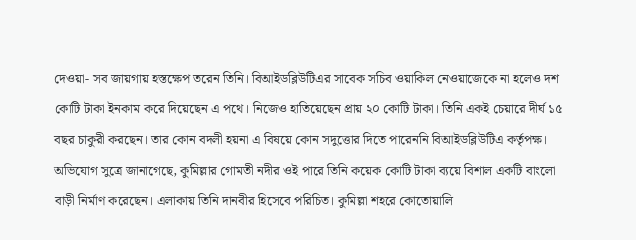দেওয়া- সব জায়গায় হস্তক্ষেপ তরেন তিনি। বিআইডব্লিউটিএর সাবেক সচিব ওয়াকিল নেওয়াজেকে না হলেও দশ কোটি টাকা ইনকাম করে দিয়েছেন এ পথে। নিজেও হাতিয়েছেন প্রায় ২০ কোটি টাকা। তিনি একই চেয়ারে দীর্ঘ ১৫ বছর চাকুরী করছেন। তার কোন বদলী হয়না এ বিষয়ে কোন সদুত্তোর দিতে পারেননি বিআইডব্লিউটিএ কর্তৃপক্ষ।
অভিযোগ সুত্রে জানাগেছে, কুমিল্লার গোমতী নদীর ওই পারে তিনি কয়েক কোটি টাকা ব্যয়ে বিশাল একটি বাংলো বাড়ী নির্মাণ করেছেন। এলাকায় তিনি দানবীর হিসেবে পরিচিত। কুমিল্লা শহরে কোতোয়ালি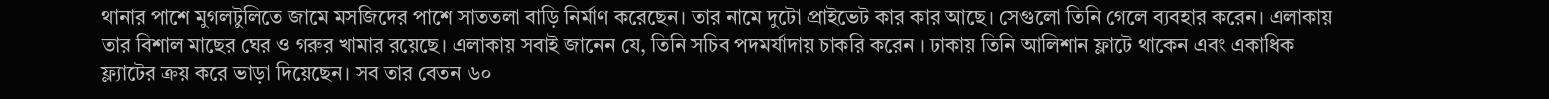থানার পাশে মুগলটুলিতে জামে মসজিদের পাশে সাততলা বাড়ি নির্মাণ করেছেন। তার নামে দুটো প্রাইভেট কার কার আছে। সেগুলো তিনি গেলে ব্যবহার করেন। এলাকায় তার বিশাল মাছের ঘের ও গরুর খামার রয়েছে। এলাকায় সবাই জানেন যে, তিনি সচিব পদমর্যাদায় চাকরি করেন । ঢাকায় তিনি আলিশান ফ্লাটে থাকেন এবং একাধিক ফ্ল্যাটের ক্রয় করে ভাড়া দিয়েছেন। সব তার বেতন ৬০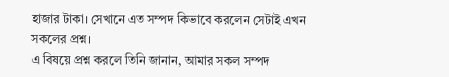হাজার টাকা। সেখানে এত সম্পদ কিভাবে করলেন সেটাই এখন সকলের প্রশ্ন।
এ বিষয়ে প্রশ্ন করলে তিনি জানান, আমার সকল সম্পদ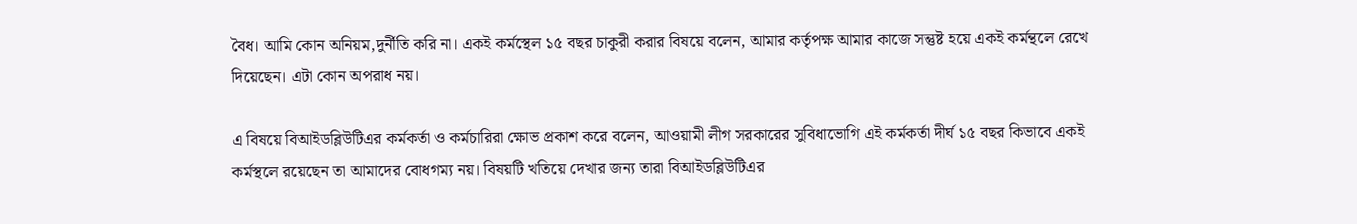বৈধ। আমি কোন অনিয়ম,দুর্নীতি করি না। একই কর্মস্থেল ১৫ বছর চাকুরী করার বিষয়ে বলেন, আমার কর্তৃপক্ষ আমার কাজে সন্তুষ্ট হয়ে একই কর্মন্থলে রেখে দিয়েছেন। এটা কোন অপরাধ নয়।

এ বিষয়ে বিআইডব্লিউটিএর কর্মকর্তা ও কর্মচারিরা ক্ষোভ প্রকাশ করে বলেন, আওয়ামী লীগ সরকারের সুবিধাভোগি এই কর্মকর্তা দীর্ঘ ১৫ বছর কিভাবে একই কর্মস্থলে রয়েছেন তা আমাদের বোধগম্য নয়। বিষয়টি খতিয়ে দেখার জন্য তারা বিআইডব্লিউটিএর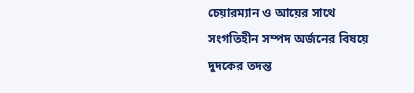চেয়ারম্যান ও আয়ের সাথে সংগতিহীন সম্পদ অর্জনের বিষয়ে দুদকের তদন্ত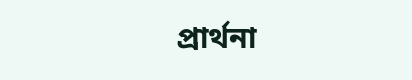প্রার্থনা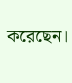করেছেন।